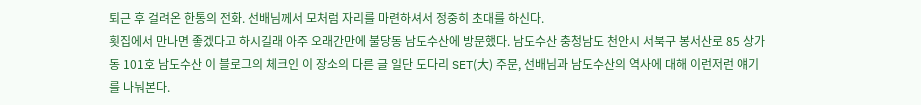퇴근 후 걸려온 한통의 전화. 선배님께서 모처럼 자리를 마련하셔서 정중히 초대를 하신다.
횟집에서 만나면 좋겠다고 하시길래 아주 오래간만에 불당동 남도수산에 방문했다. 남도수산 충청남도 천안시 서북구 봉서산로 85 상가동 101호 남도수산 이 블로그의 체크인 이 장소의 다른 글 일단 도다리 SET(大) 주문, 선배님과 남도수산의 역사에 대해 이런저런 얘기를 나눠본다.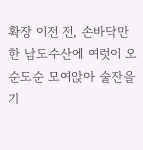확장 이전 전, 손바닥만한 남도수산에 여럿이 오순도순 모여앉아 술잔을 기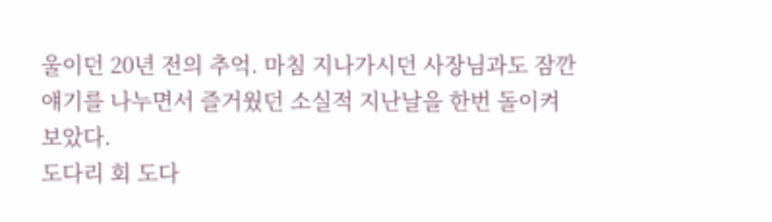울이던 20년 전의 추억. 마침 지나가시던 사장님과도 잠깐 얘기를 나누면서 즐거웠던 소실적 지난날을 한번 돌이켜보았다.
도다리 회 도다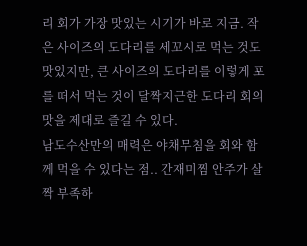리 회가 가장 맛있는 시기가 바로 지금. 작은 사이즈의 도다리를 세꼬시로 먹는 것도 맛있지만, 큰 사이즈의 도다리를 이렇게 포를 떠서 먹는 것이 달짝지근한 도다리 회의 맛을 제대로 즐길 수 있다.
남도수산만의 매력은 야채무침을 회와 함께 먹을 수 있다는 점.. 간재미찜 안주가 살짝 부족하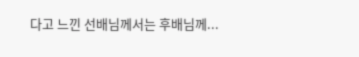다고 느낀 선배님께서는 후배님께...